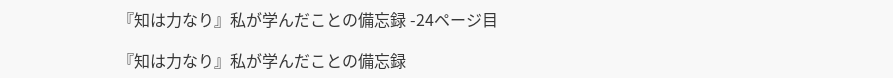『知は力なり』私が学んだことの備忘録 -24ページ目

『知は力なり』私が学んだことの備忘録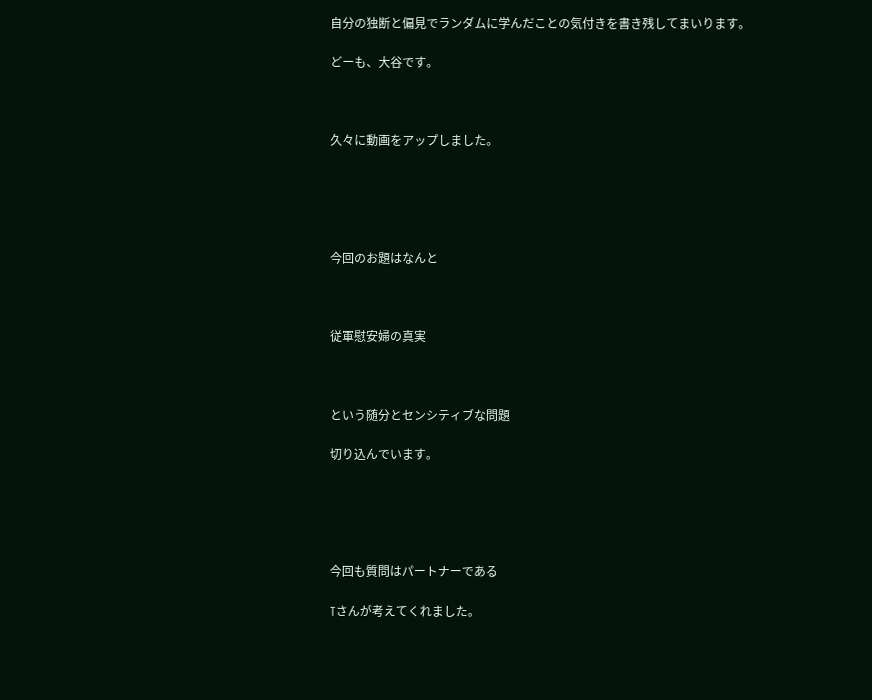自分の独断と偏見でランダムに学んだことの気付きを書き残してまいります。

どーも、大谷です。



久々に動画をアップしました。





今回のお題はなんと



従軍慰安婦の真実



という随分とセンシティブな問題

切り込んでいます。





今回も質問はパートナーである

Tさんが考えてくれました。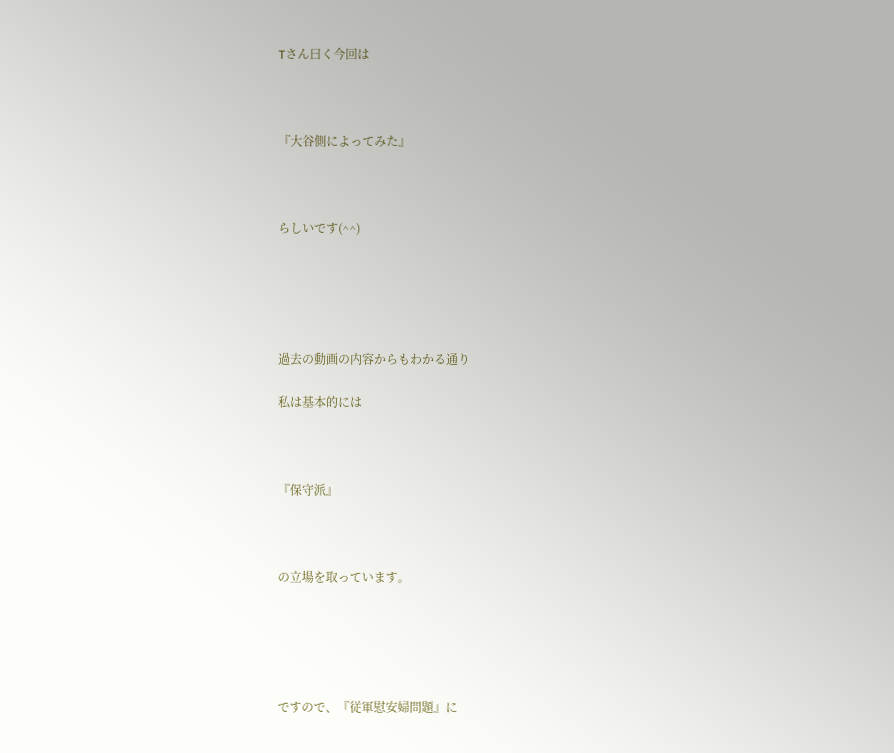Tさん曰く今回は



『大谷側によってみた』



らしいです(^^)





過去の動画の内容からもわかる通り

私は基本的には



『保守派』



の立場を取っています。





ですので、『従軍慰安婦問題』に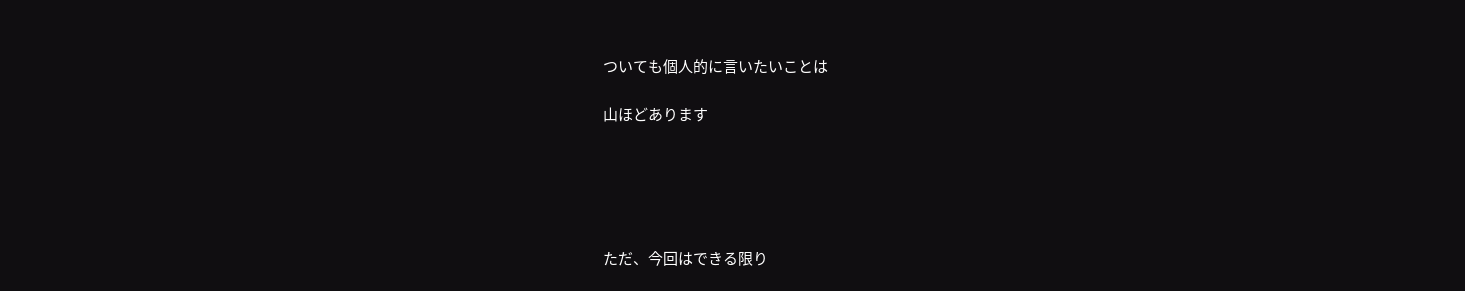ついても個人的に言いたいことは

山ほどあります





ただ、今回はできる限り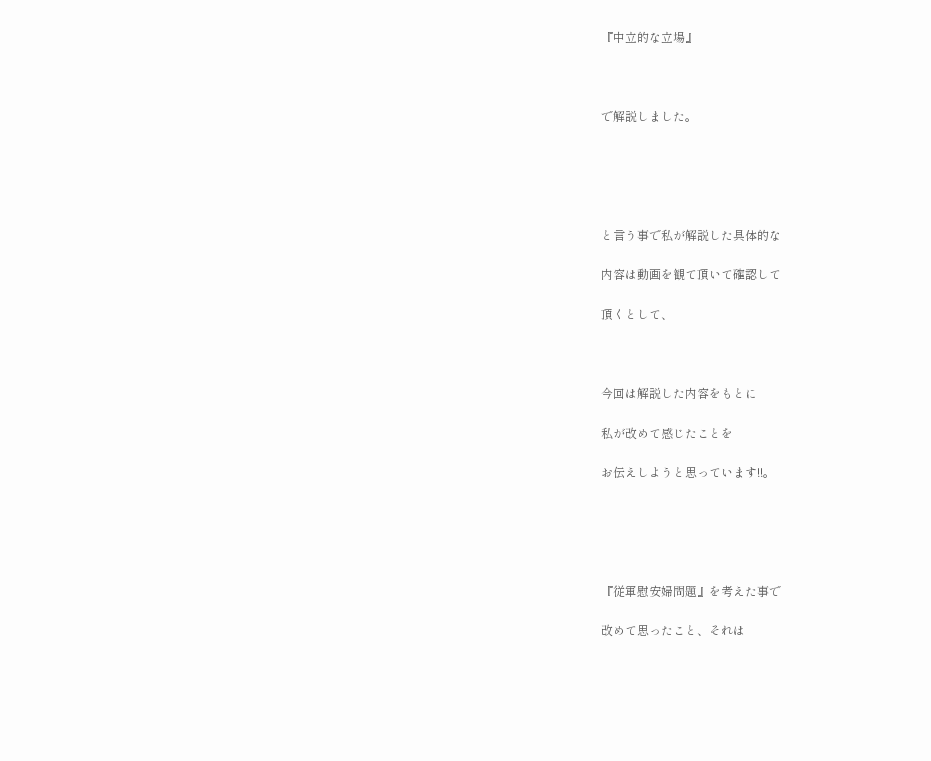『中立的な立場』



で解説しました。





と言う事で私が解説した具体的な

内容は動画を観て頂いて確認して

頂くとして、



今回は解説した内容をもとに

私が改めて感じたことを

お伝えしようと思っています!!。





『従軍慰安婦問題』を考えた事で

改めて思ったこと、それは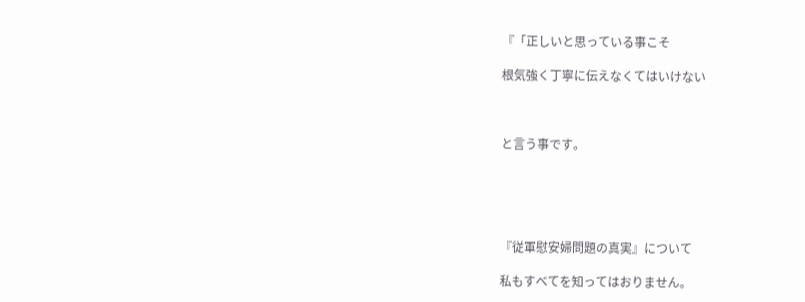『「正しいと思っている事こそ

根気強く丁寧に伝えなくてはいけない



と言う事です。





『従軍慰安婦問題の真実』について

私もすべてを知ってはおりません。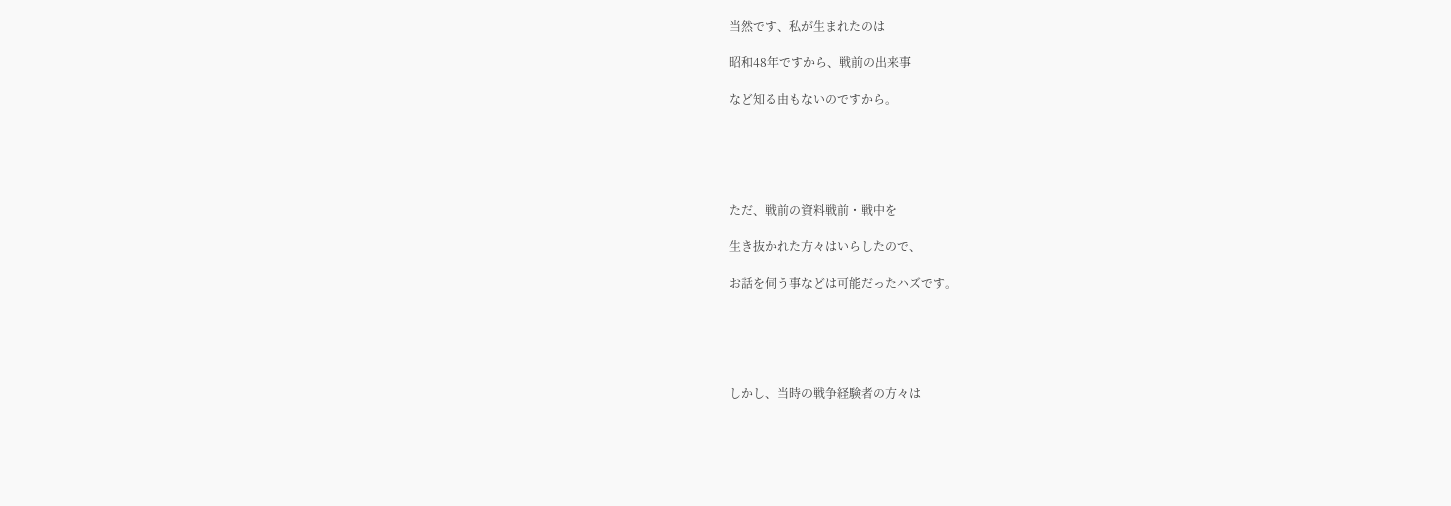当然です、私が生まれたのは

昭和48年ですから、戦前の出来事

など知る由もないのですから。





ただ、戦前の資料戦前・戦中を

生き抜かれた方々はいらしたので、

お話を伺う事などは可能だったハズです。





しかし、当時の戦争経験者の方々は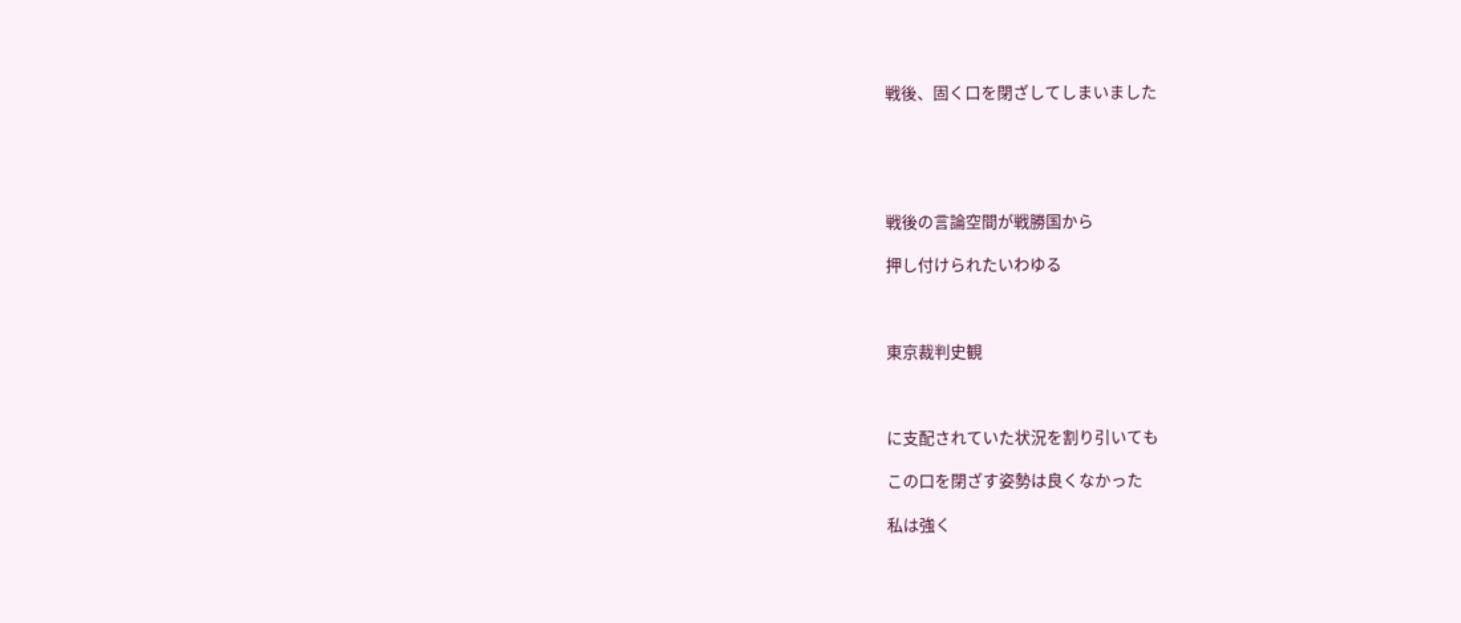戦後、固く口を閉ざしてしまいました





戦後の言論空間が戦勝国から

押し付けられたいわゆる



東京裁判史観



に支配されていた状況を割り引いても

この口を閉ざす姿勢は良くなかった

私は強く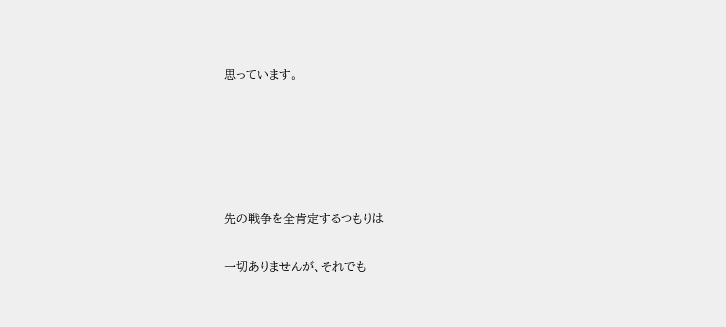思っています。





先の戦争を全肯定するつもりは

一切ありませんが、それでも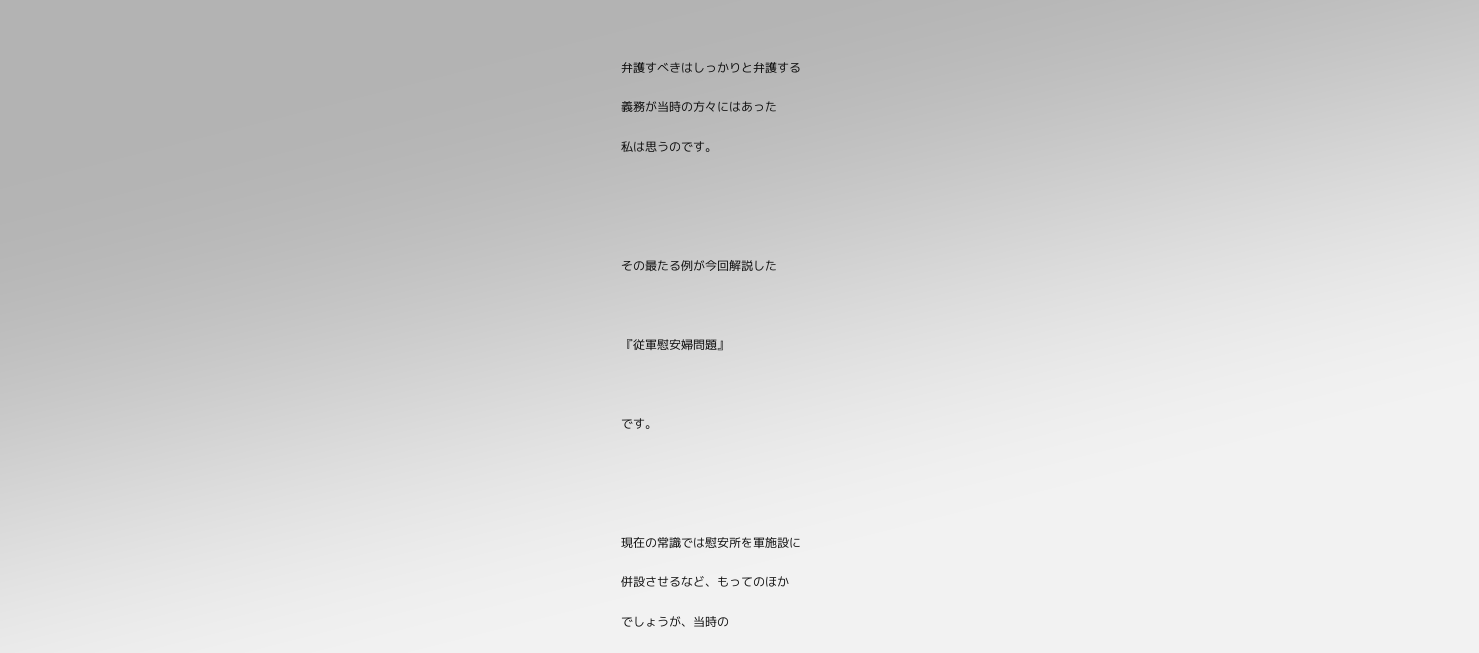弁護すべきはしっかりと弁護する

義務が当時の方々にはあった

私は思うのです。





その最たる例が今回解説した



『従軍慰安婦問題』



です。





現在の常識では慰安所を軍施設に

併設させるなど、もってのほか

でしょうが、当時の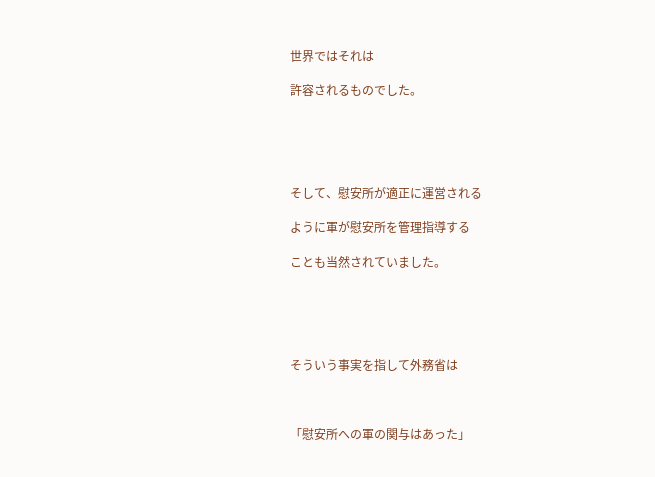世界ではそれは

許容されるものでした。





そして、慰安所が適正に運営される

ように軍が慰安所を管理指導する

ことも当然されていました。





そういう事実を指して外務省は



「慰安所への軍の関与はあった」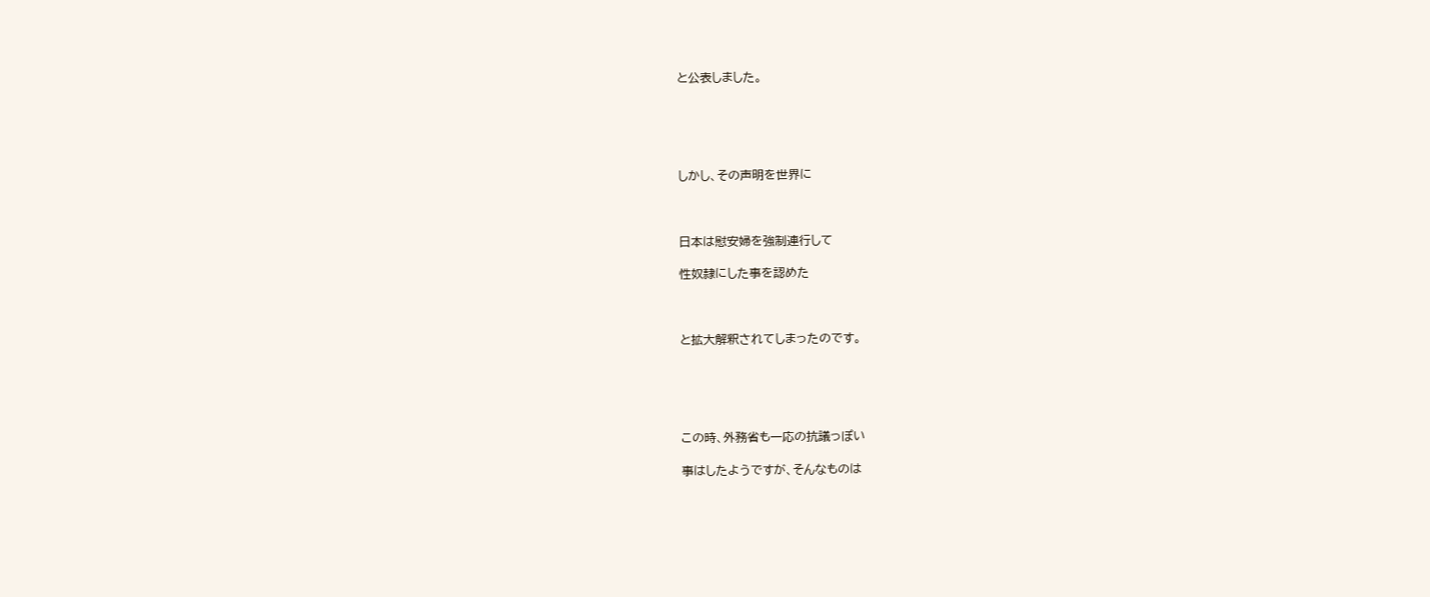と公表しました。





しかし、その声明を世界に



日本は慰安婦を強制連行して

性奴隷にした事を認めた



と拡大解釈されてしまったのです。





この時、外務省も一応の抗議っぽい

事はしたようですが、そんなものは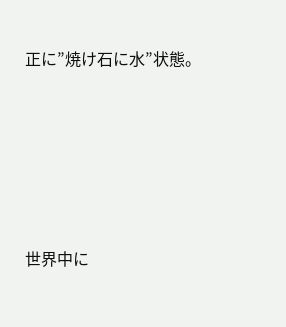正に”焼け石に水”状態。





世界中に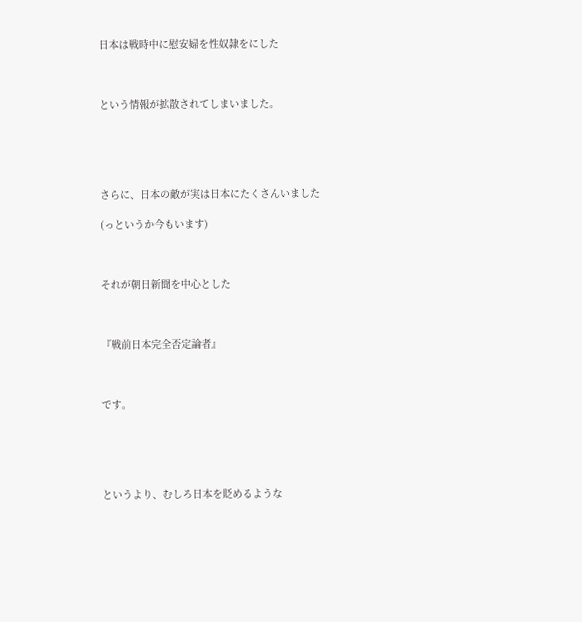日本は戦時中に慰安婦を性奴隷をにした



という情報が拡散されてしまいました。





さらに、日本の敵が実は日本にたくさんいました

(っというか今もいます)



それが朝日新聞を中心とした



『戦前日本完全否定論者』



です。





というより、むしろ日本を貶めるような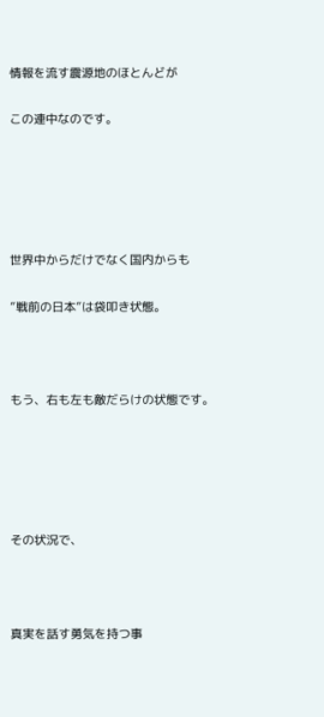情報を流す震源地のほとんどが

この連中なのです。





世界中からだけでなく国内からも

”戦前の日本”は袋叩き状態。



もう、右も左も敵だらけの状態です。





その状況で、



真実を話す勇気を持つ事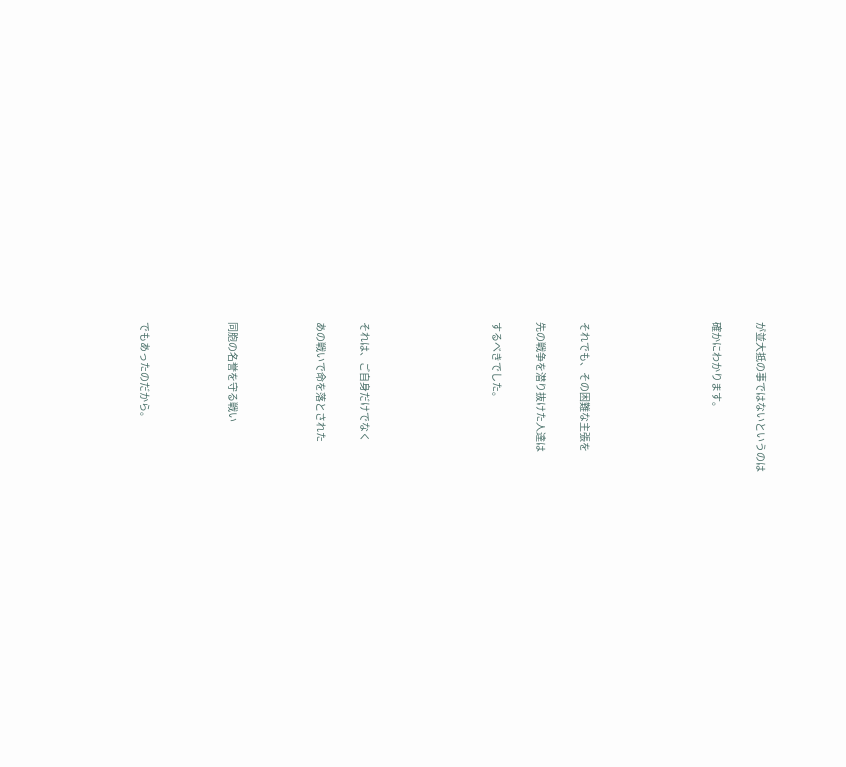が並大抵の事ではないというのは

確かにわかります。





それでも、その困難な主張を

先の戦争を潜り抜けた人達は

するべきでした。





それは、ご自身だけでなく

あの戦いで命を落とされた



同胞の名誉を守る戦い



でもあったのだから。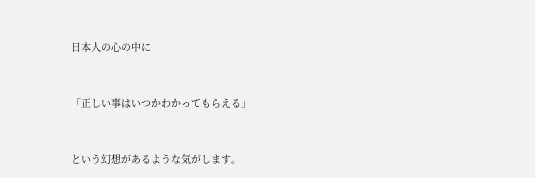日本人の心の中に



「正しい事はいつかわかってもらえる」



という幻想があるような気がします。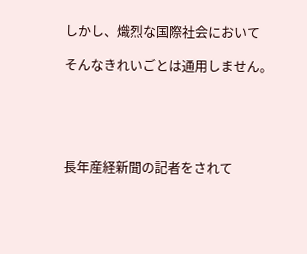しかし、熾烈な国際社会において

そんなきれいごとは通用しません。





長年産経新聞の記者をされて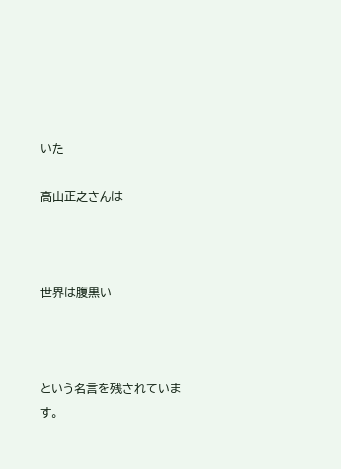いた

高山正之さんは



世界は腹黒い



という名言を残されています。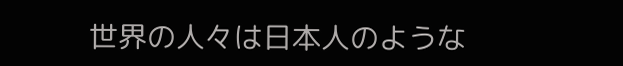世界の人々は日本人のような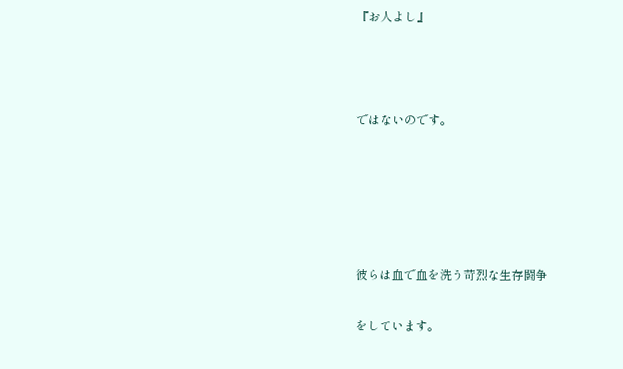『お人よし』



ではないのです。





彼らは血で血を洗う苛烈な生存闘争

をしています。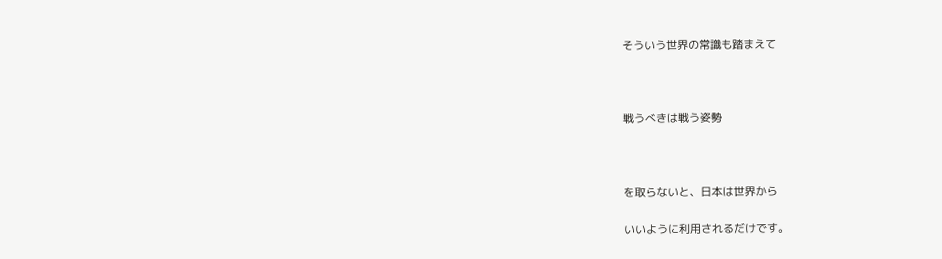そういう世界の常識も踏まえて



戦うべきは戦う姿勢



を取らないと、日本は世界から

いいように利用されるだけです。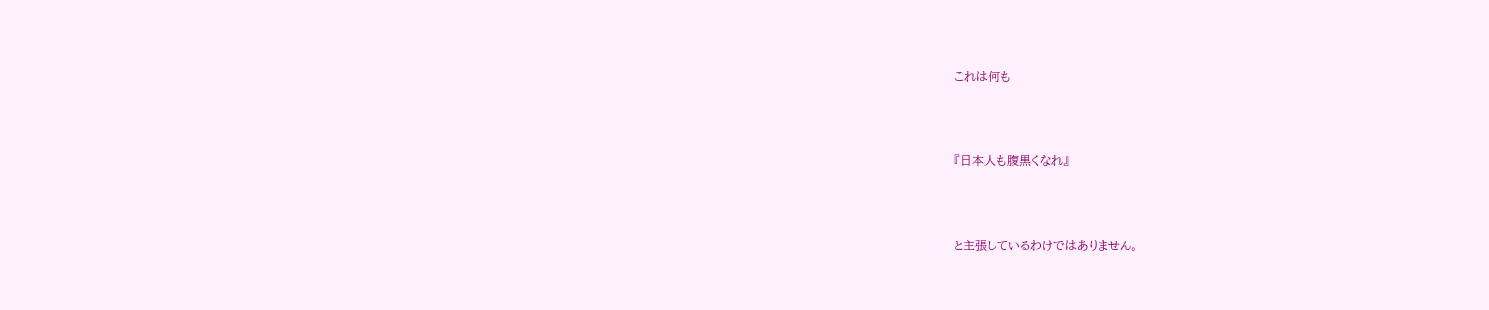これは何も



『日本人も腹黒くなれ』



と主張しているわけではありません。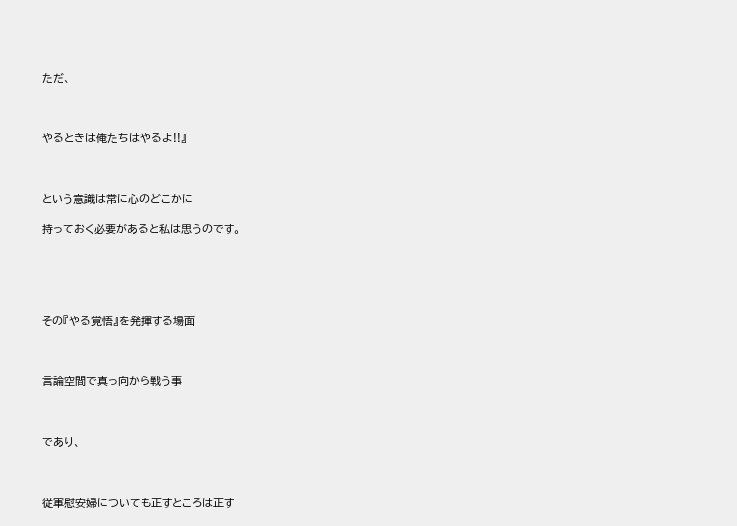ただ、



やるときは俺たちはやるよ!!』



という意識は常に心のどこかに

持っておく必要があると私は思うのです。





その『やる覚悟』を発揮する場面



言論空間で真っ向から戦う事



であり、



従軍慰安婦についても正すところは正す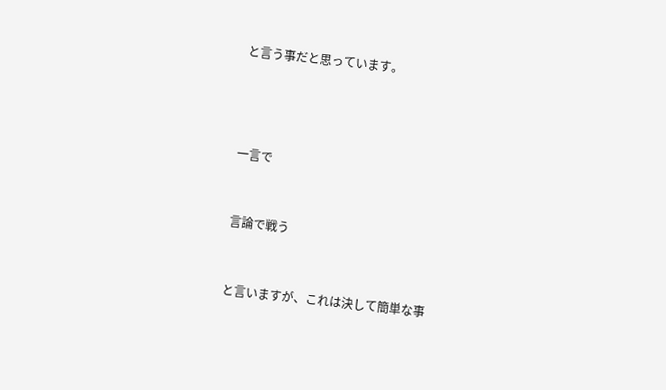と言う事だと思っています。





一言で



言論で戦う



と言いますが、これは決して簡単な事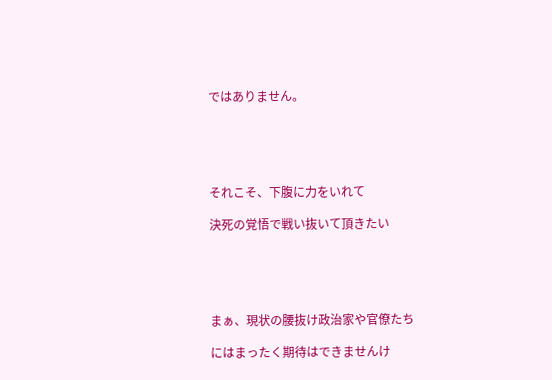ではありません。





それこそ、下腹に力をいれて

決死の覚悟で戦い抜いて頂きたい





まぁ、現状の腰抜け政治家や官僚たち

にはまったく期待はできませんけ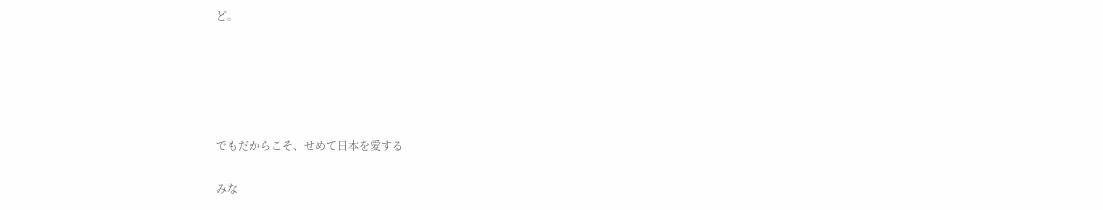ど。





でもだからこそ、せめて日本を愛する

みな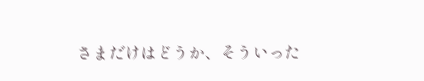さまだけはどうか、そういった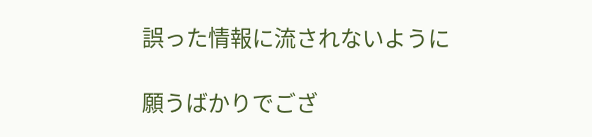誤った情報に流されないように

願うばかりでござ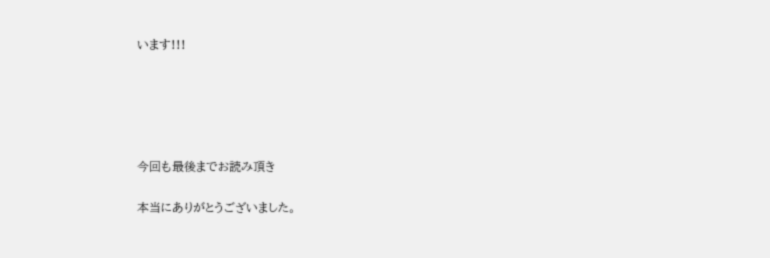います!!!





今回も最後までお読み頂き

本当にありがとうございました。